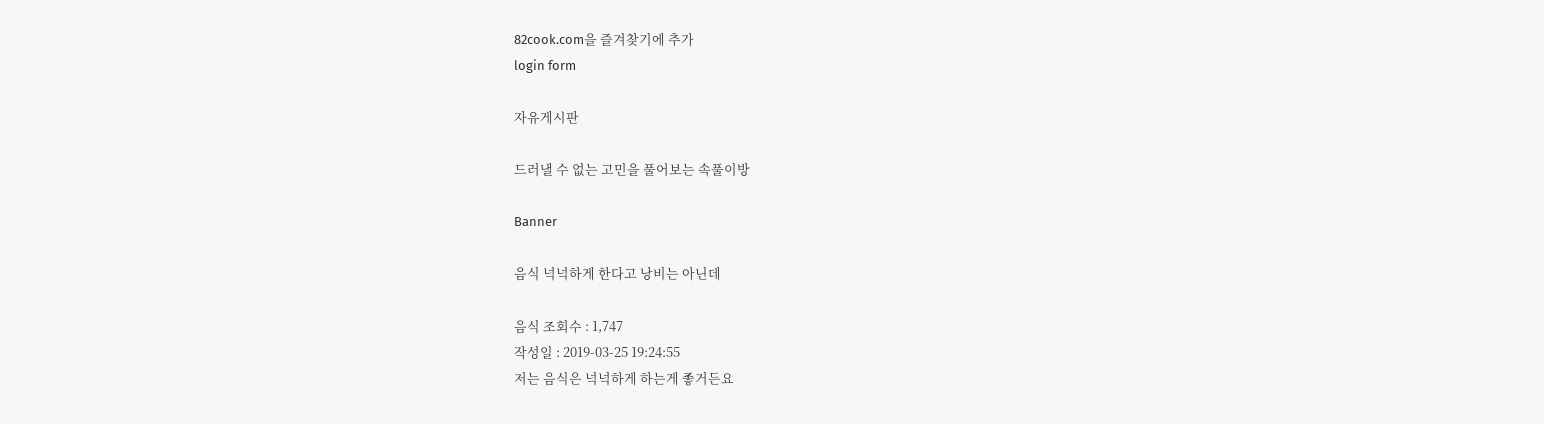82cook.com을 즐겨찾기에 추가
login form

자유게시판

드러낼 수 없는 고민을 풀어보는 속풀이방

Banner

음식 넉넉하게 한다고 낭비는 아닌데

음식 조회수 : 1,747
작성일 : 2019-03-25 19:24:55
저는 음식은 넉넉하게 하는게 좋거든요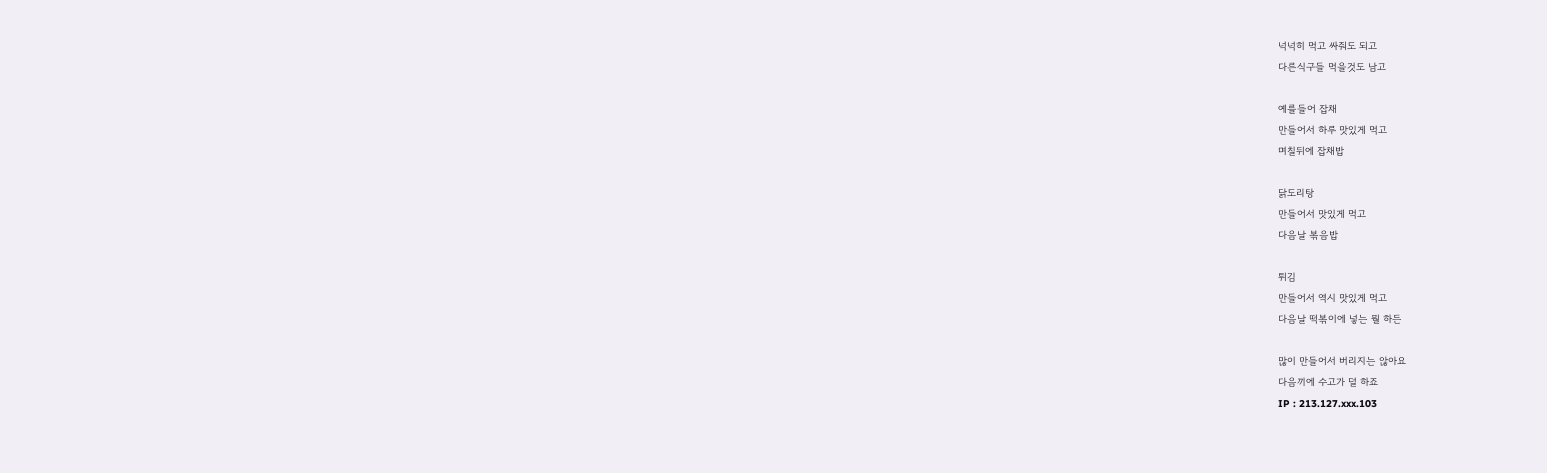넉넉히 먹고 싸줘도 되고
다른식구들 먹을것도 남고

예를들어 잡채
만들어서 하루 맛있게 먹고
며칠뒤에 잡채밥

닭도리탕
만들어서 맛있게 먹고
다음날 볶음밥

튀김
만들어서 역시 맛있게 먹고
다음날 떡볶이에 넣는 뭘 하든

많이 만들어서 버리지는 않아요
다음끼에 수고가 덜 하죠
IP : 213.127.xxx.103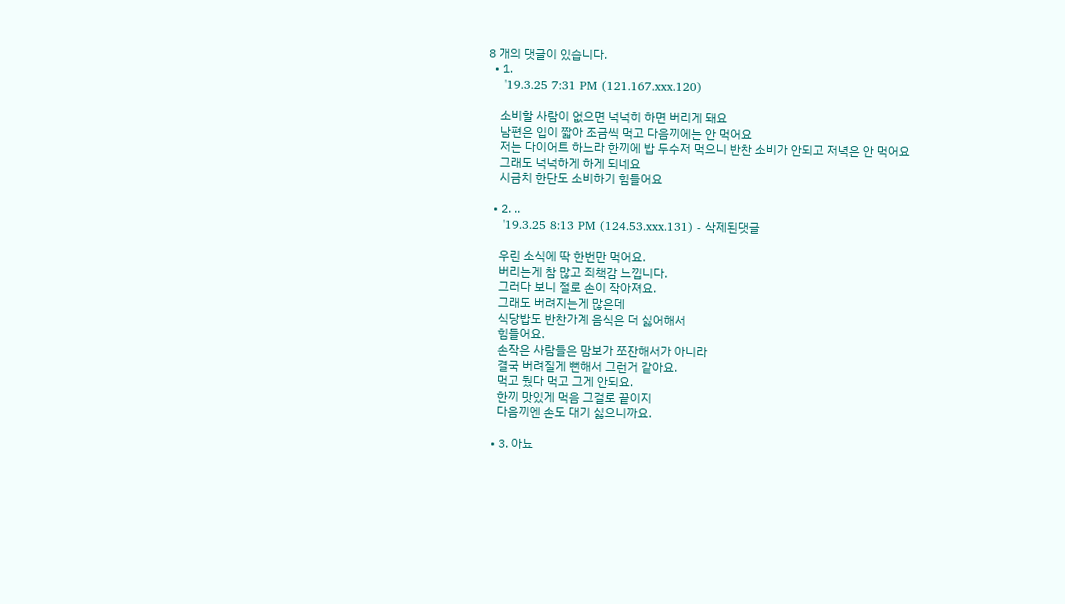8 개의 댓글이 있습니다.
  • 1.
    '19.3.25 7:31 PM (121.167.xxx.120)

    소비할 사람이 없으면 넉넉히 하면 버리게 돼요
    남편은 입이 짧아 조금씩 먹고 다음끼에는 안 먹어요
    저는 다이어트 하느라 한끼에 밥 두수저 먹으니 반찬 소비가 안되고 저녁은 안 먹어요
    그래도 넉넉하게 하게 되네요
    시금치 한단도 소비하기 힘들어요

  • 2. ..
    '19.3.25 8:13 PM (124.53.xxx.131) - 삭제된댓글

    우린 소식에 딱 한번만 먹어요.
    버리는게 참 많고 죄책감 느낍니다.
    그러다 보니 절로 손이 작아져요.
    그래도 버려지는게 많은데
    식당밥도 반찬가계 음식은 더 싫어해서
    힘들어요.
    손작은 사람들은 맘보가 쪼잔해서가 아니라
    결국 버려질게 뻔해서 그런거 같아요.
    먹고 뒀다 먹고 그게 안되요.
    한끼 맛있게 먹음 그걸로 끝이지
    다음끼엔 손도 대기 싫으니까요.

  • 3. 아뇨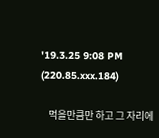'19.3.25 9:08 PM (220.85.xxx.184)

    먹을만큼만 하고 그 자리에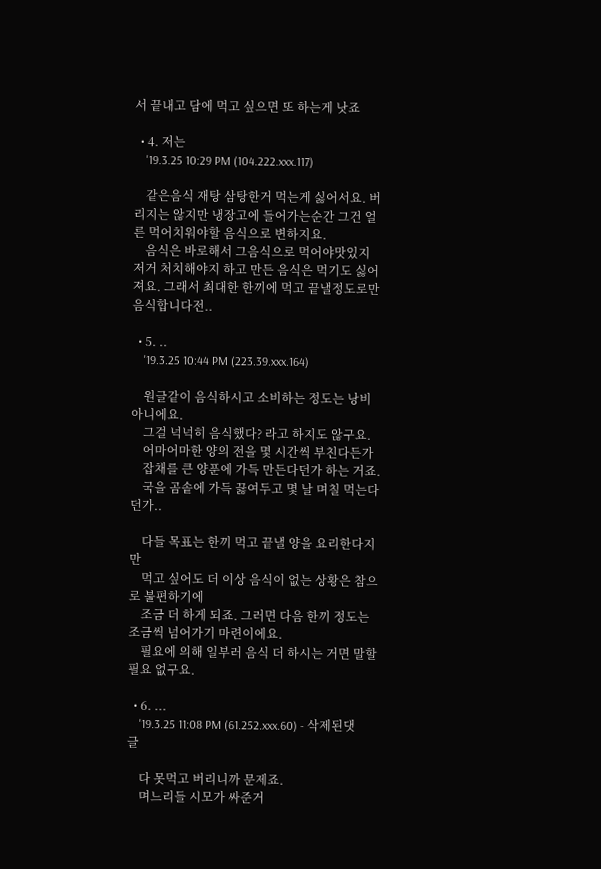서 끝내고 담에 먹고 싶으면 또 하는게 낫죠

  • 4. 저는
    '19.3.25 10:29 PM (104.222.xxx.117)

    같은음식 재탕 삼탕한거 먹는게 싫어서요. 버리지는 않지만 냉장고에 들어가는순간 그건 얼른 먹어치워야할 음식으로 변하지요.
    음식은 바로해서 그음식으로 먹어야맛있지 저거 처치해야지 하고 만든 음식은 먹기도 싫어져요. 그래서 최대한 한끼에 먹고 끝낼정도로만 음식합니다전..

  • 5. ..
    '19.3.25 10:44 PM (223.39.xxx.164)

    원글같이 음식하시고 소비하는 정도는 낭비 아니에요.
    그걸 넉넉히 음식했다? 라고 하지도 않구요.
    어마어마한 양의 전을 몇 시간씩 부친다든가
    잡채를 큰 양푼에 가득 만든다던가 하는 거죠.
    국을 곰솥에 가득 끓여두고 몇 날 며칠 먹는다던가..

    다들 목표는 한끼 먹고 끝낼 양을 요리한다지만
    먹고 싶어도 더 이상 음식이 없는 상황은 참으로 불편하기에
    조금 더 하게 되죠. 그러면 다음 한끼 정도는 조금씩 넘어가기 마련이에요.
    필요에 의해 일부러 음식 더 하시는 거면 말할 필요 없구요.

  • 6. ...
    '19.3.25 11:08 PM (61.252.xxx.60) - 삭제된댓글

    다 못먹고 버리니까 문제죠.
    며느리들 시모가 싸준거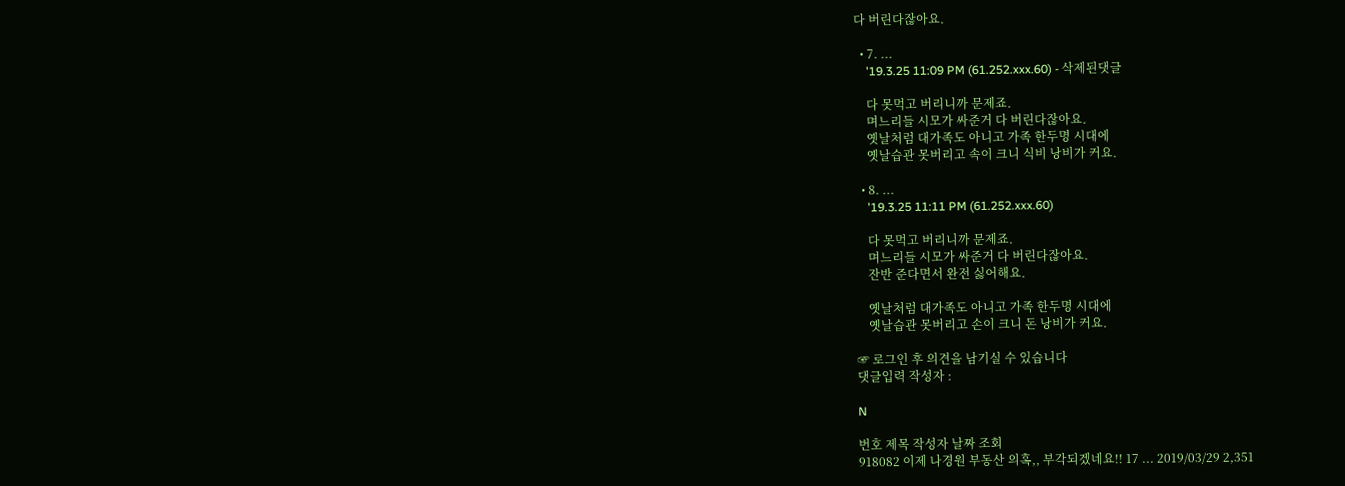다 버린다잖아요.

  • 7. ...
    '19.3.25 11:09 PM (61.252.xxx.60) - 삭제된댓글

    다 못먹고 버리니까 문제죠.
    며느리들 시모가 싸준거 다 버린다잖아요.
    옛날처럼 대가족도 아니고 가족 한두명 시대에
    옛날습관 못버리고 속이 크니 식비 낭비가 커요.

  • 8. ...
    '19.3.25 11:11 PM (61.252.xxx.60)

    다 못먹고 버리니까 문제죠.
    며느리들 시모가 싸준거 다 버린다잖아요.
    잔반 준다면서 완전 싫어해요.

    옛날처럼 대가족도 아니고 가족 한두명 시대에
    옛날습관 못버리고 손이 크니 돈 낭비가 커요.

☞ 로그인 후 의견을 남기실 수 있습니다
댓글입력 작성자 :

N

번호 제목 작성자 날짜 조회
918082 이제 나경원 부동산 의혹,, 부각되겠네요!! 17 ... 2019/03/29 2,351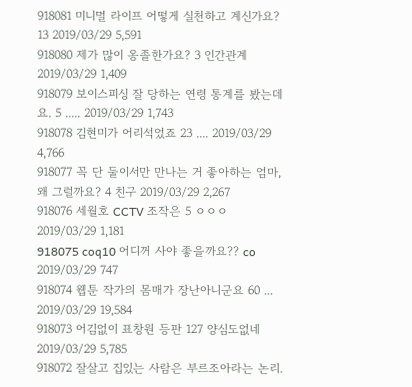918081 미니멀 라이프 어떻게 실천하고 계신가요? 13 2019/03/29 5,591
918080 제가 많이 옹졸한가요? 3 인간관계 2019/03/29 1,409
918079 보이스피싱 잘 당하는 연령 통계를 봤는데요. 5 ..... 2019/03/29 1,743
918078 김현미가 어리석었죠 23 .... 2019/03/29 4,766
918077 꼭 단 둘이서만 만나는 거 좋아하는 엄마, 왜 그럴까요? 4 친구 2019/03/29 2,267
918076 세월호 CCTV 조작은 5 ㅇㅇㅇ 2019/03/29 1,181
918075 coq10 어디꺼 사야 좋을까요?? co 2019/03/29 747
918074 웹툰 작가의 몸매가 장난아니군요 60 ... 2019/03/29 19,584
918073 어김없이 표창원 등판 127 양심도없네 2019/03/29 5,785
918072 잘살고 집있는 사람은 부르조아라는 논리.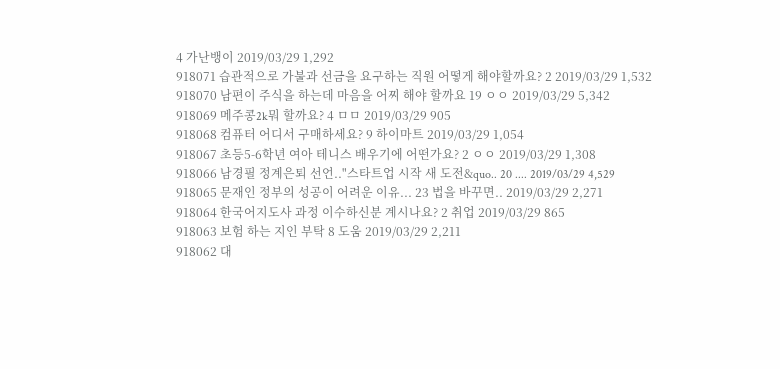4 가난뱅이 2019/03/29 1,292
918071 습관적으로 가불과 선금을 요구하는 직원 어떻게 해야할까요? 2 2019/03/29 1,532
918070 남편이 주식을 하는데 마음을 어찌 해야 할까요 19 ㅇㅇ 2019/03/29 5,342
918069 메주콩2k뭐 할까요? 4 ㅁㅁ 2019/03/29 905
918068 컴퓨터 어디서 구매하세요? 9 하이마트 2019/03/29 1,054
918067 초등5-6학년 여아 테니스 배우기에 어떤가요? 2 ㅇㅇ 2019/03/29 1,308
918066 남경필 정계은퇴 선언.."스타트업 시작 새 도전&quo.. 20 .... 2019/03/29 4,529
918065 문재인 정부의 성공이 어려운 이유... 23 법을 바꾸면.. 2019/03/29 2,271
918064 한국어지도사 과정 이수하신분 계시나요? 2 취업 2019/03/29 865
918063 보험 하는 지인 부탁 8 도움 2019/03/29 2,211
918062 대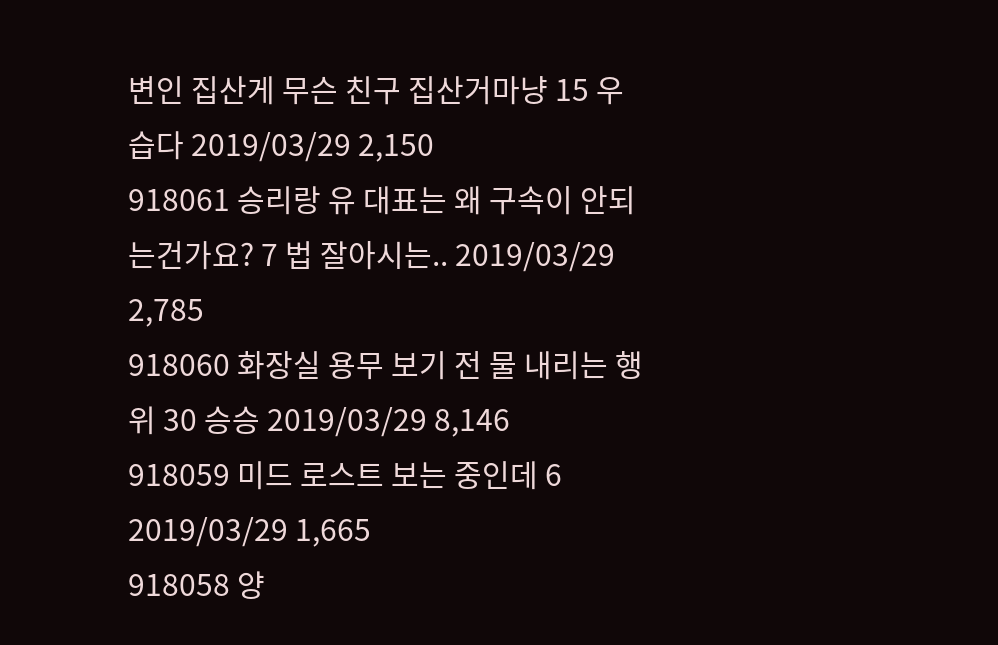변인 집산게 무슨 친구 집산거마냥 15 우습다 2019/03/29 2,150
918061 승리랑 유 대표는 왜 구속이 안되는건가요? 7 법 잘아시는.. 2019/03/29 2,785
918060 화장실 용무 보기 전 물 내리는 행위 30 승승 2019/03/29 8,146
918059 미드 로스트 보는 중인데 6 2019/03/29 1,665
918058 양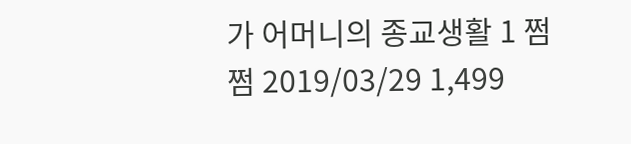가 어머니의 종교생활 1 쩜쩜 2019/03/29 1,499